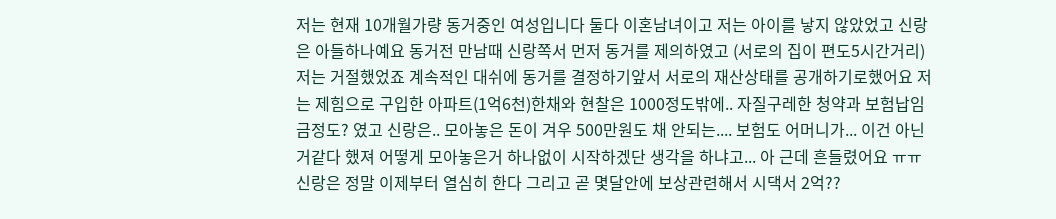저는 현재 10개월가량 동거중인 여성입니다 둘다 이혼남녀이고 저는 아이를 낳지 않았었고 신랑은 아들하나예요 동거전 만남때 신랑쪽서 먼저 동거를 제의하였고 (서로의 집이 편도5시간거리) 저는 거절했었죠 계속적인 대쉬에 동거를 결정하기앞서 서로의 재산상태를 공개하기로했어요 저는 제힘으로 구입한 아파트(1억6천)한채와 현찰은 1000정도밖에.. 자질구레한 청약과 보험납임금정도? 였고 신랑은.. 모아놓은 돈이 겨우 500만원도 채 안되는.... 보험도 어머니가... 이건 아닌거같다 했져 어떻게 모아놓은거 하나없이 시작하겠단 생각을 하냐고... 아 근데 흔들렸어요 ㅠㅠ 신랑은 정말 이제부터 열심히 한다 그리고 곧 몇달안에 보상관련해서 시댁서 2억??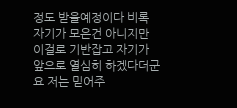정도 받을예정이다 비록 자기가 모은건 아니지만 이걸로 기반잡고 자기가 앞으로 열심히 하겠다더군요 저는 믿어주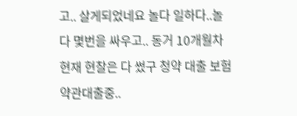고.. 살게되었네요 놀다 일하다..놀다 몇번을 싸우고.. 동거 10개월차 현재 현찰은 다 썼구 청약 대출 보험약관대출중..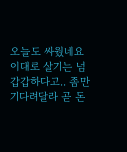오늘도 싸웠네요 이대로 살기는 넘 갑갑하다고.. 좀만 기다려달라 곧 돈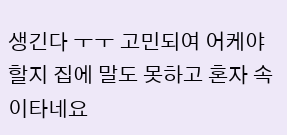생긴다 ㅜㅜ 고민되여 어케야할지 집에 말도 못하고 혼자 속이타네요